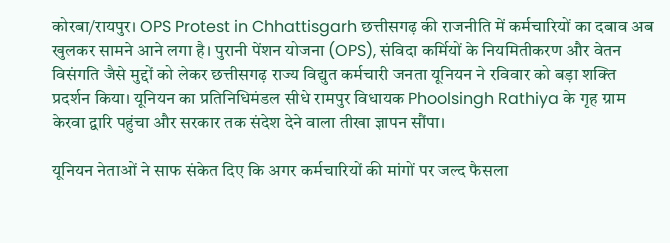कोरबा/रायपुर। OPS Protest in Chhattisgarh छत्तीसगढ़ की राजनीति में कर्मचारियों का दबाव अब खुलकर सामने आने लगा है। पुरानी पेंशन योजना (OPS), संविदा कर्मियों के नियमितीकरण और वेतन विसंगति जैसे मुद्दों को लेकर छत्तीसगढ़ राज्य विद्युत कर्मचारी जनता यूनियन ने रविवार को बड़ा शक्ति प्रदर्शन किया। यूनियन का प्रतिनिधिमंडल सीधे रामपुर विधायक Phoolsingh Rathiya के गृह ग्राम केरवा द्वारि पहुंचा और सरकार तक संदेश देने वाला तीखा ज्ञापन सौंपा।

यूनियन नेताओं ने साफ संकेत दिए कि अगर कर्मचारियों की मांगों पर जल्द फैसला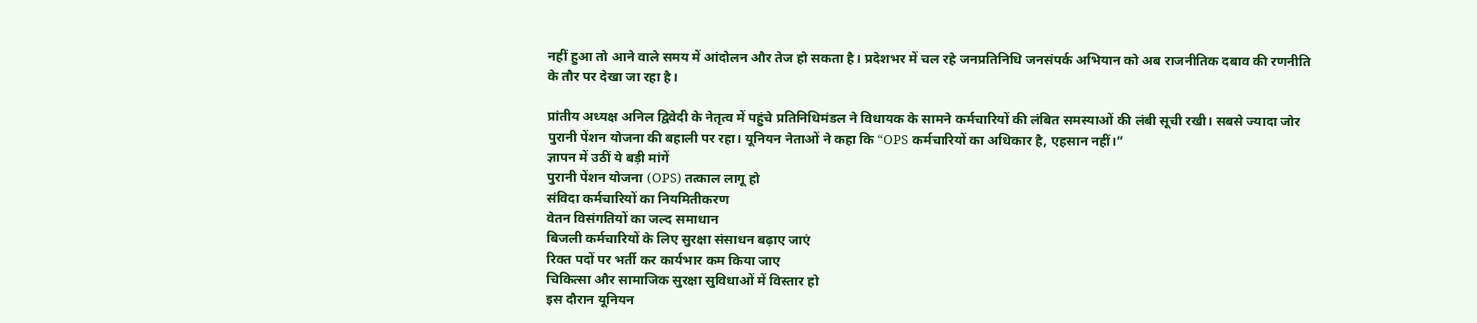नहीं हुआ तो आने वाले समय में आंदोलन और तेज हो सकता है। प्रदेशभर में चल रहे जनप्रतिनिधि जनसंपर्क अभियान को अब राजनीतिक दबाव की रणनीति के तौर पर देखा जा रहा है।

प्रांतीय अध्यक्ष अनिल द्विवेदी के नेतृत्व में पहुंचे प्रतिनिधिमंडल ने विधायक के सामने कर्मचारियों की लंबित समस्याओं की लंबी सूची रखी। सबसे ज्यादा जोर पुरानी पेंशन योजना की बहाली पर रहा। यूनियन नेताओं ने कहा कि “OPS कर्मचारियों का अधिकार है, एहसान नहीं।”
ज्ञापन में उठीं ये बड़ी मांगें
पुरानी पेंशन योजना (OPS) तत्काल लागू हो
संविदा कर्मचारियों का नियमितीकरण
वेतन विसंगतियों का जल्द समाधान
बिजली कर्मचारियों के लिए सुरक्षा संसाधन बढ़ाए जाएं
रिक्त पदों पर भर्ती कर कार्यभार कम किया जाए
चिकित्सा और सामाजिक सुरक्षा सुविधाओं में विस्तार हो
इस दौरान यूनियन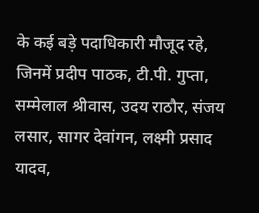के कई बड़े पदाधिकारी मौजूद रहे, जिनमें प्रदीप पाठक, टी.पी. गुप्ता, सम्मेलाल श्रीवास, उदय राठौर, संजय लसार, सागर देवांगन, लक्ष्मी प्रसाद यादव,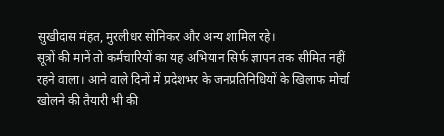सुखीदास मंहत, मुरलीधर सोनिकर और अन्य शामिल रहे।
सूत्रों की मानें तो कर्मचारियों का यह अभियान सिर्फ ज्ञापन तक सीमित नहीं रहने वाला। आने वाले दिनों में प्रदेशभर के जनप्रतिनिधियों के खिलाफ मोर्चा खोलने की तैयारी भी की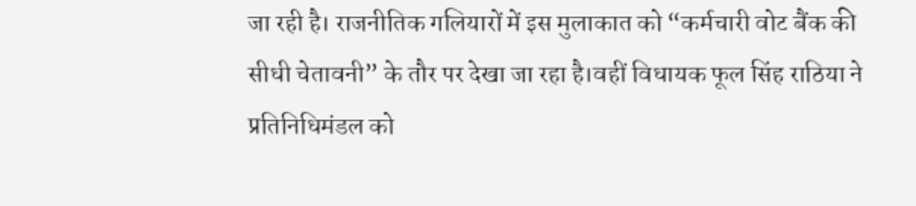जा रही है। राजनीतिक गलियारों में इस मुलाकात को “कर्मचारी वोट बैंक की सीधी चेतावनी” के तौर पर देखा जा रहा है।वहीं विधायक फूल सिंह राठिया ने प्रतिनिधिमंडल को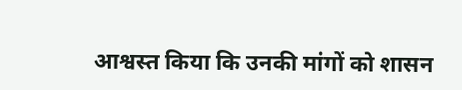आश्वस्त किया कि उनकी मांगों को शासन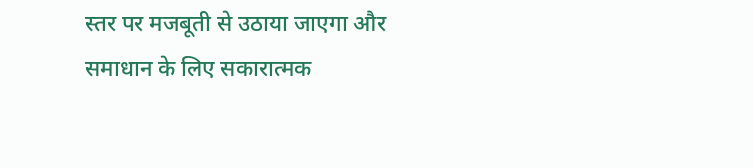स्तर पर मजबूती से उठाया जाएगा और समाधान के लिए सकारात्मक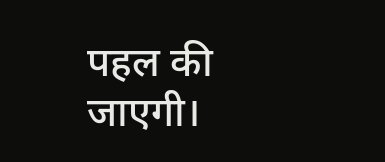पहल की जाएगी।